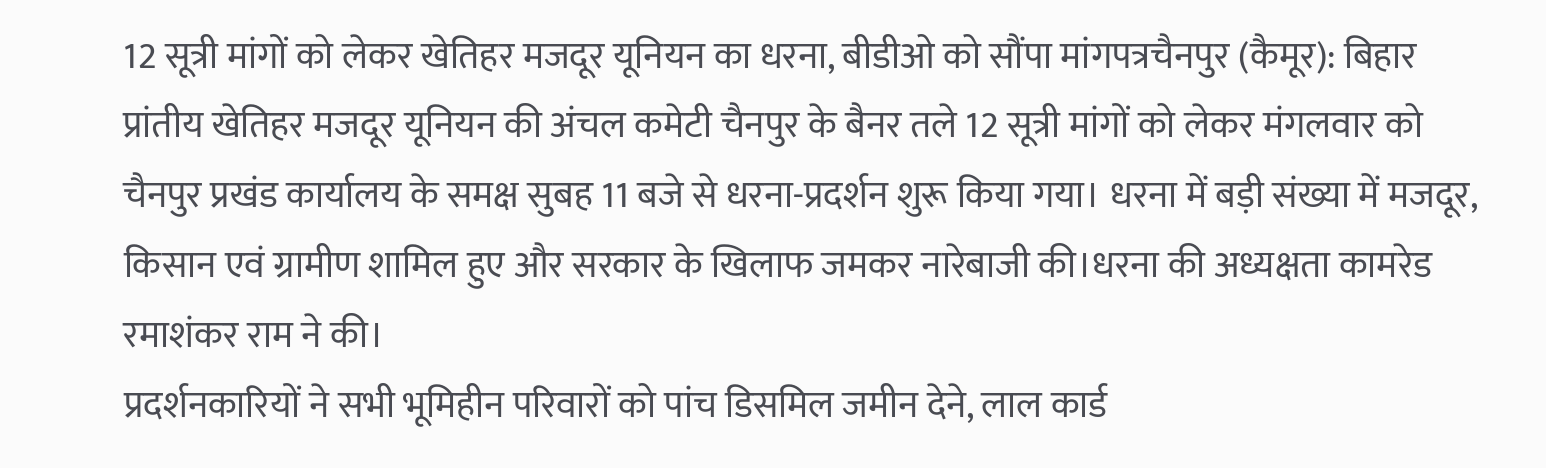12 सूत्री मांगों को लेकर खेतिहर मजदूर यूनियन का धरना, बीडीओ को सौंपा मांगपत्रचैनपुर (कैमूर): बिहार प्रांतीय खेतिहर मजदूर यूनियन की अंचल कमेटी चैनपुर के बैनर तले 12 सूत्री मांगों को लेकर मंगलवार को चैनपुर प्रखंड कार्यालय के समक्ष सुबह 11 बजे से धरना-प्रदर्शन शुरू किया गया। धरना में बड़ी संख्या में मजदूर, किसान एवं ग्रामीण शामिल हुए और सरकार के खिलाफ जमकर नारेबाजी की।धरना की अध्यक्षता कामरेड रमाशंकर राम ने की।
प्रदर्शनकारियों ने सभी भूमिहीन परिवारों को पांच डिसमिल जमीन देने, लाल कार्ड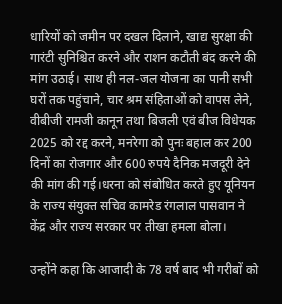धारियों को जमीन पर दखल दिलाने, खाद्य सुरक्षा की गारंटी सुनिश्चित करने और राशन कटौती बंद करने की मांग उठाई। साथ ही नल-जल योजना का पानी सभी घरों तक पहुंचाने, चार श्रम संहिताओं को वापस लेने, वीबीजी रामजी कानून तथा बिजली एवं बीज विधेयक 2025 को रद्द करने, मनरेगा को पुनः बहाल कर 200 दिनों का रोजगार और 600 रुपये दैनिक मजदूरी देने की मांग की गई।धरना को संबोधित करते हुए यूनियन के राज्य संयुक्त सचिव कामरेड रंगलाल पासवान ने केंद्र और राज्य सरकार पर तीखा हमला बोला।

उन्होंने कहा कि आजादी के 78 वर्ष बाद भी गरीबों को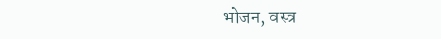भोजन, वस्त्र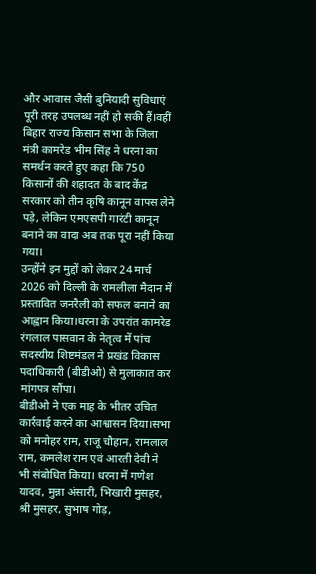और आवास जैसी बुनियादी सुविधाएं पूरी तरह उपलब्ध नहीं हो सकी हैं।वहीं बिहार राज्य किसान सभा के जिला मंत्री कामरेड भीम सिंह ने धरना का समर्थन करते हुए कहा कि 750 किसानों की शहादत के बाद केंद्र सरकार को तीन कृषि कानून वापस लेने पड़े, लेकिन एमएसपी गारंटी कानून बनाने का वादा अब तक पूरा नहीं किया गया।
उन्होंने इन मुद्दों को लेकर 24 मार्च 2026 को दिल्ली के रामलीला मैदान में प्रस्तावित जनरैली को सफल बनाने का आह्वान किया।धरना के उपरांत कामरेड रंगलाल पासवान के नेतृत्व में पांच सदस्यीय शिष्टमंडल ने प्रखंड विकास पदाधिकारी (बीडीओ) से मुलाकात कर मांगपत्र सौंपा।
बीडीओ ने एक माह के भीतर उचित कार्रवाई करने का आश्वासन दिया।सभा को मनोहर राम, राजू चौहान, रामलाल राम, कमलेश राम एवं आरती देवी ने भी संबोधित किया। धरना में गणेश यादव, मुन्ना अंसारी, भिखारी मुसहर, श्री मुसहर, सुभाष गोड़,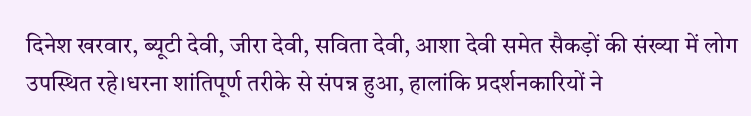दिनेश खरवार, ब्यूटी देवी, जीरा देवी, सविता देवी, आशा देवी समेत सैकड़ों की संख्या में लोग उपस्थित रहे।धरना शांतिपूर्ण तरीके से संपन्न हुआ, हालांकि प्रदर्शनकारियों ने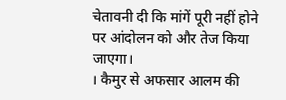चेतावनी दी कि मांगें पूरी नहीं होने पर आंदोलन को और तेज किया जाएगा।
। कैमुर से अफसार आलम की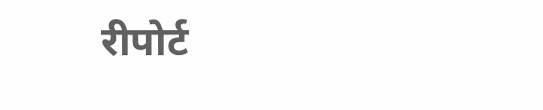रीपोर्ट